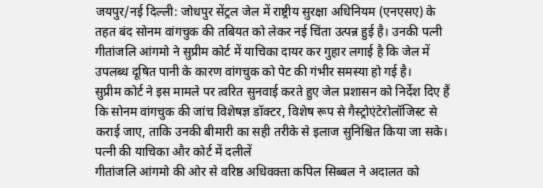जयपुर/नई दिल्ली: जोधपुर सेंट्रल जेल में राष्ट्रीय सुरक्षा अधिनियम (एनएसए) के तहत बंद सोनम वांगचुक की तबियत को लेकर नई चिंता उत्पन्न हुई है। उनकी पत्नी गीतांजलि आंगमो ने सुप्रीम कोर्ट में याचिका दायर कर गुहार लगाई है कि जेल में उपलब्ध दूषित पानी के कारण वांगचुक को पेट की गंभीर समस्या हो गई है।
सुप्रीम कोर्ट ने इस मामले पर त्वरित सुनवाई करते हुए जेल प्रशासन को निर्देश दिए हैं कि सोनम वांगचुक की जांच विशेषज्ञ डॉक्टर, विशेष रूप से गैस्ट्रोएंटेरोलॉजिस्ट से कराई जाए, ताकि उनकी बीमारी का सही तरीके से इलाज सुनिश्चित किया जा सके।
पत्नी की याचिका और कोर्ट में दलीलें
गीतांजलि आंगमो की ओर से वरिष्ठ अधिवक्ता कपिल सिब्बल ने अदालत को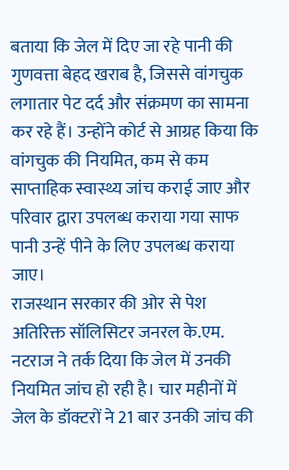बताया कि जेल में दिए जा रहे पानी की गुणवत्ता बेहद खराब है, जिससे वांगचुक लगातार पेट दर्द और संक्रमण का सामना कर रहे हैं। उन्होंने कोर्ट से आग्रह किया कि वांगचुक की नियमित, कम से कम साप्ताहिक स्वास्थ्य जांच कराई जाए और परिवार द्वारा उपलब्ध कराया गया साफ पानी उन्हें पीने के लिए उपलब्ध कराया जाए।
राजस्थान सरकार की ओर से पेश अतिरिक्त सॉलिसिटर जनरल के.एम. नटराज ने तर्क दिया कि जेल में उनकी नियमित जांच हो रही है। चार महीनों में जेल के डॉक्टरों ने 21 बार उनकी जांच की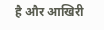है और आखिरी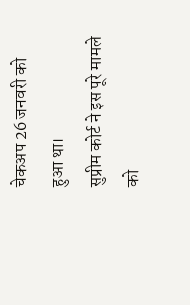चेकअप 26 जनवरी को हुआ था।
सुप्रीम कोर्ट ने इस पूरे मामले को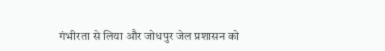गंभीरता से लिया और जोधपुर जेल प्रशासन को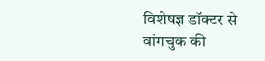विशेषज्ञ डॉक्टर से वांगचुक की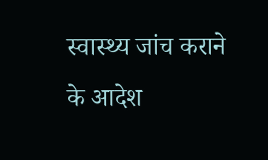स्वास्थ्य जांच कराने के आदेश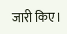जारी किए।